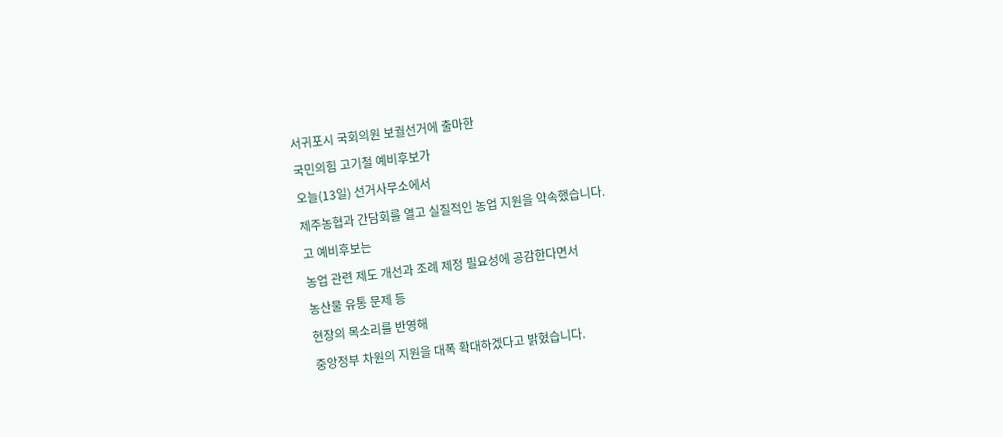서귀포시 국회의원 보궐선거에 출마한
국민의힘 고기철 예비후보가
오늘(13일) 선거사무소에서
제주농협과 간담회를 열고 실질적인 농업 지원을 약속했습니다.
고 예비후보는
농업 관련 제도 개선과 조례 제정 필요성에 공감한다면서
농산물 유통 문제 등
현장의 목소리를 반영해
중앙정부 차원의 지원을 대폭 확대하겠다고 밝혔습니다.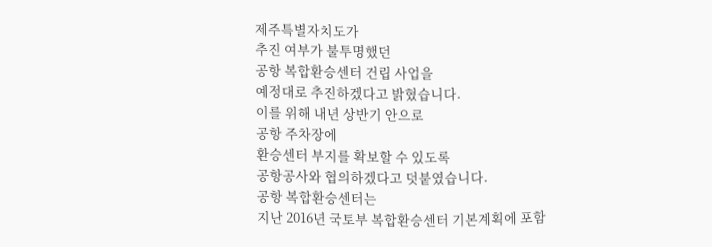제주특별자치도가
추진 여부가 불투명했던
공항 복합환승센터 건립 사업을
예정대로 추진하겠다고 밝혔습니다.
이를 위해 내년 상반기 안으로
공항 주차장에
환승센터 부지를 확보할 수 있도록
공항공사와 협의하겠다고 덧붙였습니다.
공항 복합환승센터는
지난 2016년 국토부 복합환승센터 기본계획에 포함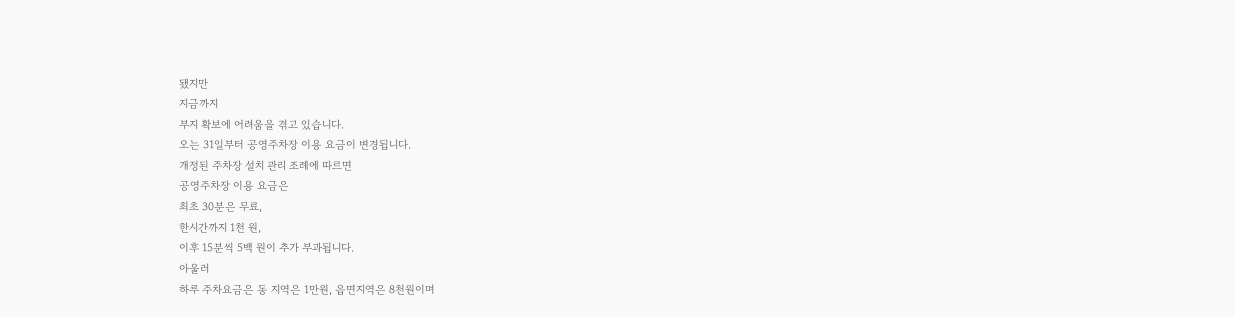됐지만
지금까지
부지 확보에 어려움을 겪고 있습니다.
오는 31일부터 공영주차장 이용 요금이 변경됩니다.
개정된 주차장 설치 관리 조례에 따르면
공영주차장 이용 요금은
최초 30분은 무료,
한시간까지 1천 원,
이후 15분씩 5백 원이 추가 부과됩니다.
아울러
하루 주차요금은 동 지역은 1만원, 읍면지역은 8천원이며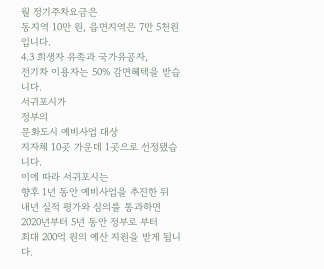월 정기주차요금은
동지역 10만 원, 읍면지역은 7만 5천원 입니다.
4.3 희생자 유족과 국가유공자,
전기차 이용자는 50% 감면혜택을 받습니다.
서귀포시가
정부의
문화도시 예비사업 대상
지자체 10곳 가운데 1곳으로 선정됐습니다.
이에 따라 서귀포시는
향후 1년 동안 예비사업을 추진한 뒤
내년 실적 평가와 심의를 통과하면
2020년부터 5년 동안 정부로 부터
최대 200억 원의 예산 지원을 받게 됩니다.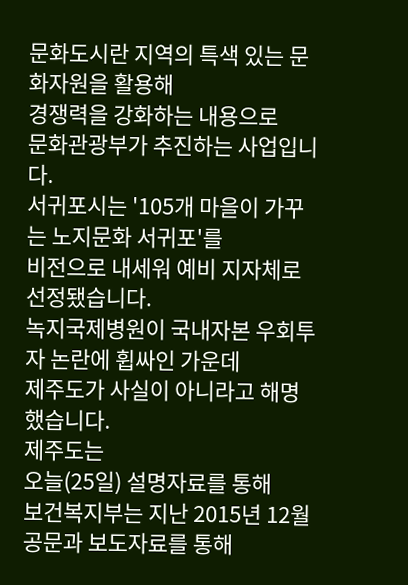문화도시란 지역의 특색 있는 문화자원을 활용해
경쟁력을 강화하는 내용으로
문화관광부가 추진하는 사업입니다.
서귀포시는 '105개 마을이 가꾸는 노지문화 서귀포'를
비전으로 내세워 예비 지자체로 선정됐습니다.
녹지국제병원이 국내자본 우회투자 논란에 휩싸인 가운데
제주도가 사실이 아니라고 해명했습니다.
제주도는
오늘(25일) 설명자료를 통해
보건복지부는 지난 2015년 12월 공문과 보도자료를 통해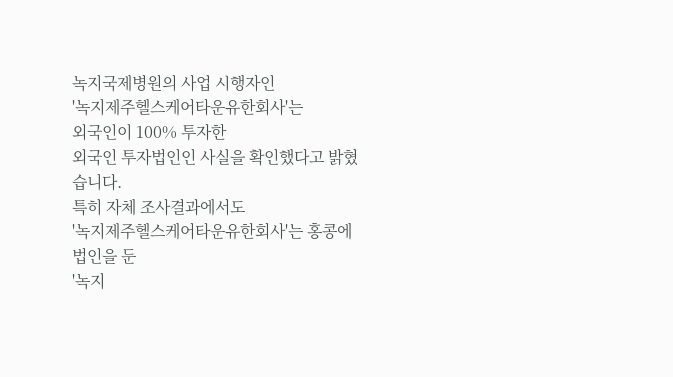녹지국제병원의 사업 시행자인
'녹지제주헬스케어타운유한회사'는
외국인이 100% 투자한
외국인 투자법인인 사실을 확인했다고 밝혔습니다.
특히 자체 조사결과에서도
'녹지제주헬스케어타운유한회사'는 홍콩에 법인을 둔
'녹지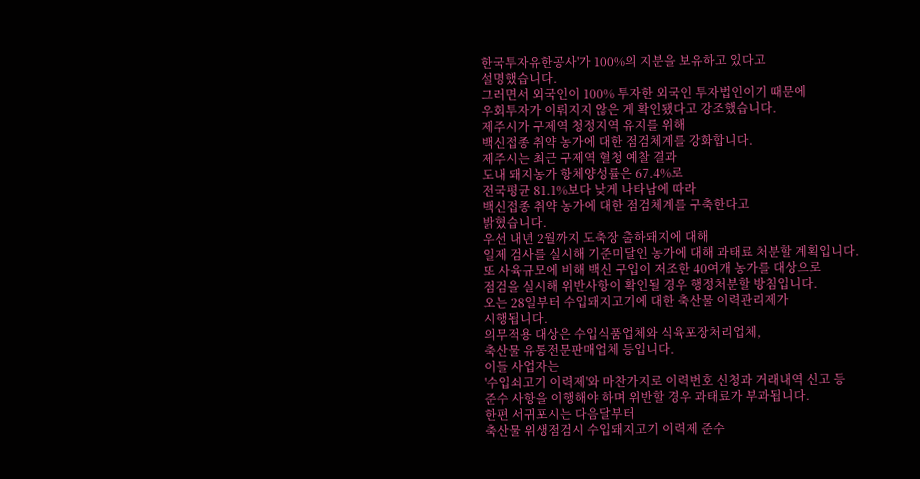한국투자유한공사'가 100%의 지분을 보유하고 있다고
설명했습니다.
그러면서 외국인이 100% 투자한 외국인 투자법인이기 때문에
우회투자가 이뤄지지 않은 게 확인됐다고 강조했습니다.
제주시가 구제역 청정지역 유지를 위해
백신접종 취약 농가에 대한 점검체계를 강화합니다.
제주시는 최근 구제역 혈청 예찰 결과
도내 돼지농가 항체양성률은 67.4%로
전국평균 81.1%보다 낮게 나타남에 따라
백신접종 취약 농가에 대한 점검체계를 구축한다고
밝혔습니다.
우선 내년 2월까지 도축장 출하돼지에 대해
일제 검사를 실시해 기준미달인 농가에 대해 과태료 처분할 계획입니다.
또 사육규모에 비해 백신 구입이 저조한 40여개 농가를 대상으로
점검을 실시해 위반사항이 확인될 경우 행정처분할 방침입니다.
오는 28일부터 수입돼지고기에 대한 축산물 이력관리제가
시행됩니다.
의무적용 대상은 수입식품업체와 식육포장처리업체,
축산물 유통전문판매업체 등입니다.
이들 사업자는
'수입쇠고기 이력제'와 마찬가지로 이력번호 신청과 거래내역 신고 등
준수 사항을 이행해야 하며 위반할 경우 과태료가 부과됩니다.
한편 서귀포시는 다음달부터
축산물 위생점검시 수입돼지고기 이력제 준수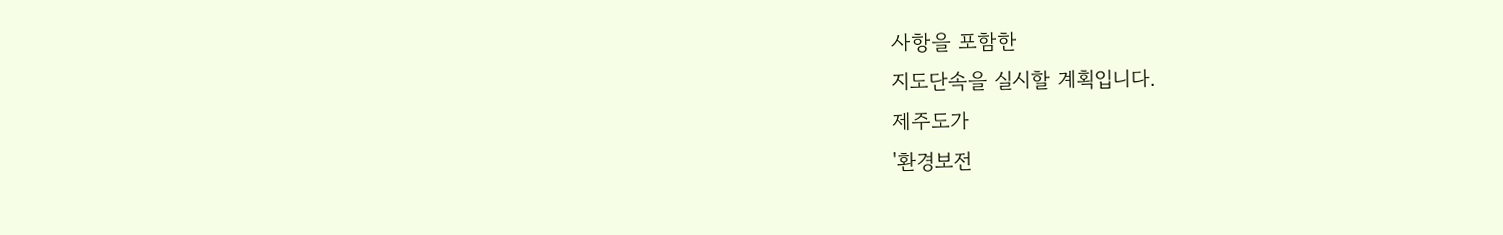사항을 포함한
지도단속을 실시할 계획입니다.
제주도가
'환경보전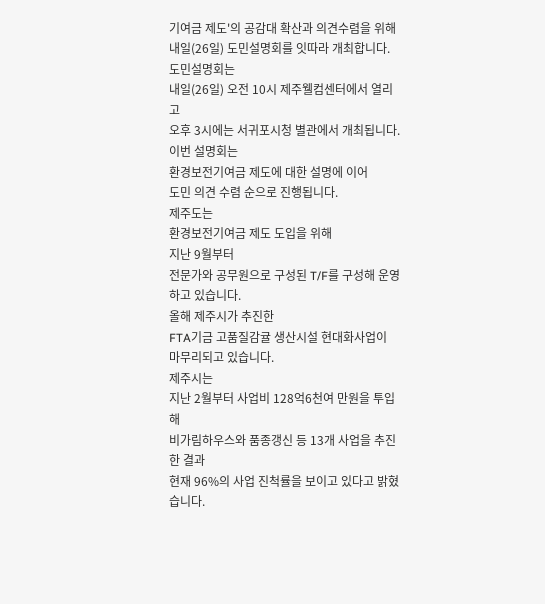기여금 제도'의 공감대 확산과 의견수렴을 위해
내일(26일) 도민설명회를 잇따라 개최합니다.
도민설명회는
내일(26일) 오전 10시 제주웰컴센터에서 열리고
오후 3시에는 서귀포시청 별관에서 개최됩니다.
이번 설명회는
환경보전기여금 제도에 대한 설명에 이어
도민 의견 수렴 순으로 진행됩니다.
제주도는
환경보전기여금 제도 도입을 위해
지난 9월부터
전문가와 공무원으로 구성된 T/F를 구성해 운영하고 있습니다.
올해 제주시가 추진한
FTA기금 고품질감귤 생산시설 현대화사업이
마무리되고 있습니다.
제주시는
지난 2월부터 사업비 128억6천여 만원을 투입해
비가림하우스와 품종갱신 등 13개 사업을 추진한 결과
현재 96%의 사업 진척률을 보이고 있다고 밝혔습니다.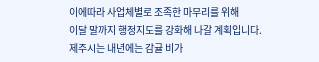이에따라 사업체별로 조족한 마무리를 위해
이달 말까지 행정지도를 강화해 나갈 계획입니다.
제주시는 내년에는 감귤 비가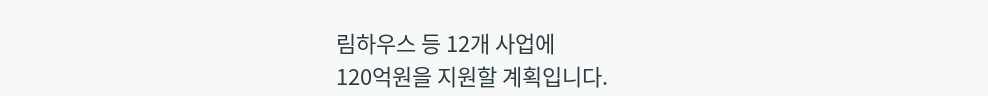림하우스 등 12개 사업에
120억원을 지원할 계획입니다.